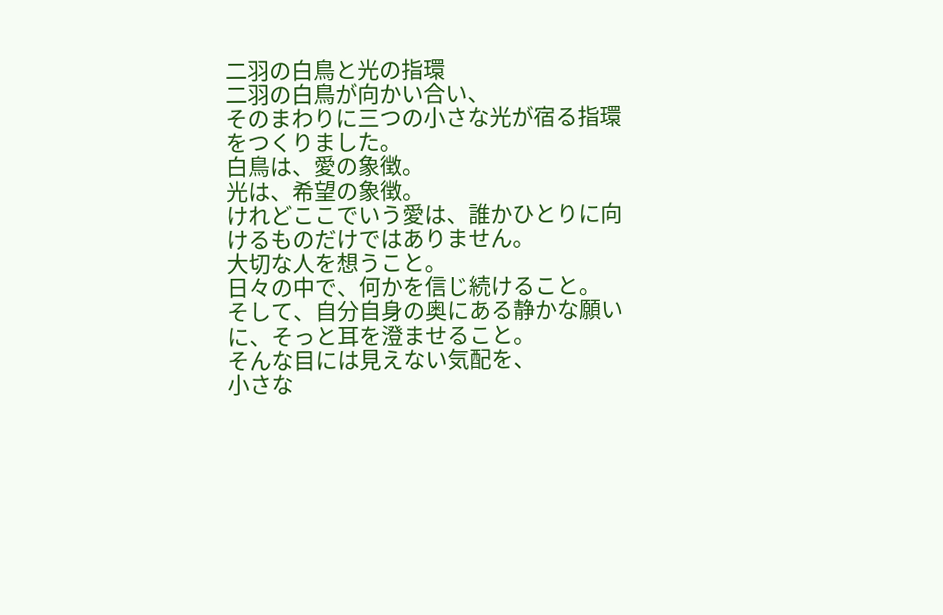二羽の白鳥と光の指環
二羽の白鳥が向かい合い、
そのまわりに三つの小さな光が宿る指環をつくりました。
白鳥は、愛の象徴。
光は、希望の象徴。
けれどここでいう愛は、誰かひとりに向けるものだけではありません。
大切な人を想うこと。
日々の中で、何かを信じ続けること。
そして、自分自身の奥にある静かな願いに、そっと耳を澄ませること。
そんな目には見えない気配を、
小さな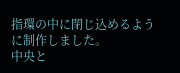指環の中に閉じ込めるように制作しました。
中央と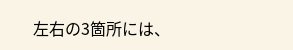左右の3箇所には、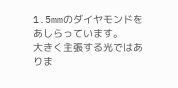1.5mmのダイヤモンドをあしらっています。
大きく主張する光ではありま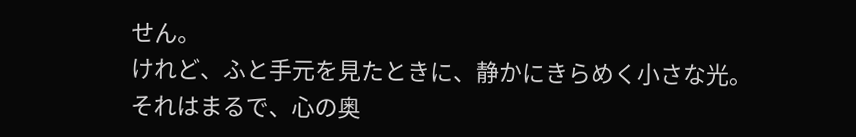せん。
けれど、ふと手元を見たときに、静かにきらめく小さな光。
それはまるで、心の奥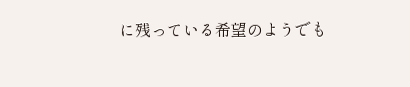に残っている希望のようでも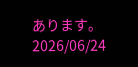あります。
2026/06/24